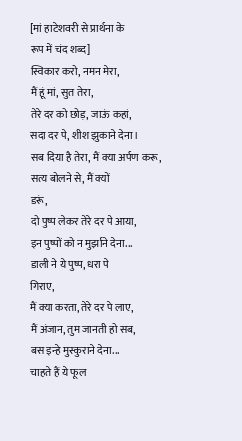[मां हाटेशवरी से प्रार्थना के
रूप में चंद शब्द]
स्विकार करो, नमन मेरा,
मैं हूं मां, सुत तेरा,
तेरे दर को छोड़, जाऊं कहां,
सदा दर पे, शीश झुकाने देना।
सब दिया है तेरा, मैं क्या अर्पण करू,
सत्य बोलने से, मैं क्यों
डरूं,
दो पुष्प लेकर तेरे दर पे आया,
इन पुष्पों को न मुर्झाने देना...
डाली ने ये पुष्प, धरा पे
गिराए,
मैं क्या करता, तेरे दर पे लाए,
मैं अंजान, तुम जानती हो सब,
बस इन्हे मुस्कुराने देना...
चाहते हैं ये फूल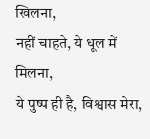खिलना,
नहीं चाहते, ये धूल में मिलना,
ये पुष्प ही है, विश्वास मेरा,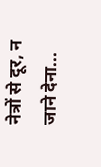नेत्रों से दूर, न जाने देना...